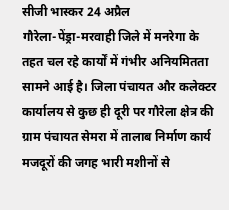सीजी भास्कर 24 अप्रैल
गौरेला-पेंड्रा-मरवाही जिले में मनरेगा के तहत चल रहे कार्यों में गंभीर अनियमितता सामने आई है। जिला पंचायत और कलेक्टर कार्यालय से कुछ ही दूरी पर गौरेला क्षेत्र की ग्राम पंचायत सेमरा में तालाब निर्माण कार्य मजदूरों की जगह भारी मशीनों से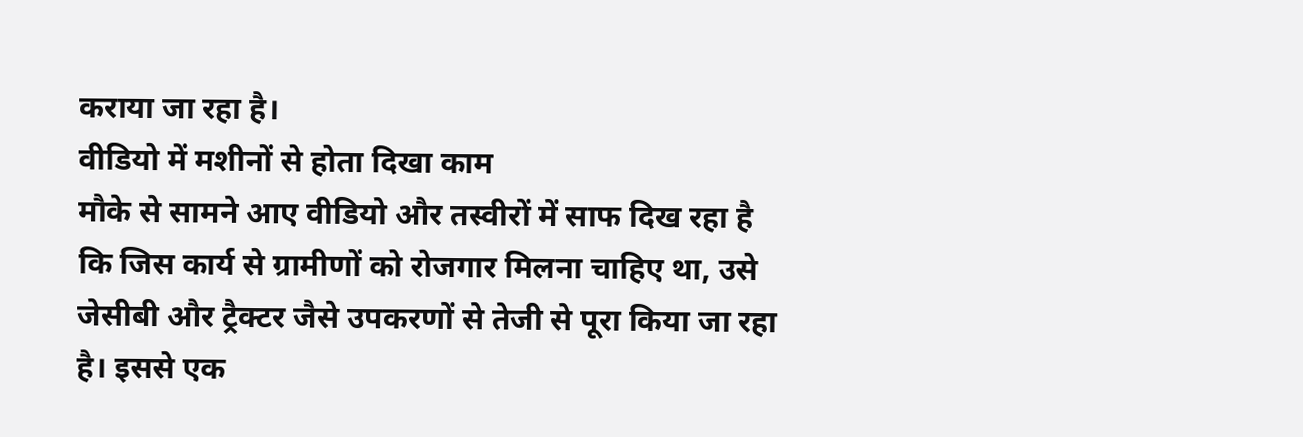कराया जा रहा है।
वीडियो में मशीनों से होता दिखा काम
मौके से सामने आए वीडियो और तस्वीरों में साफ दिख रहा है कि जिस कार्य से ग्रामीणों को रोजगार मिलना चाहिए था, उसे जेसीबी और ट्रैक्टर जैसे उपकरणों से तेजी से पूरा किया जा रहा है। इससे एक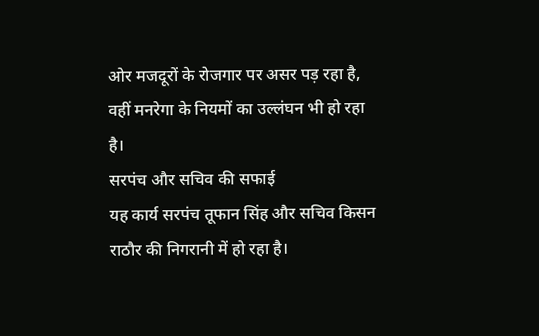ओर मजदूरों के रोजगार पर असर पड़ रहा है, वहीं मनरेगा के नियमों का उल्लंघन भी हो रहा है।
सरपंच और सचिव की सफाई
यह कार्य सरपंच तूफान सिंह और सचिव किसन राठौर की निगरानी में हो रहा है।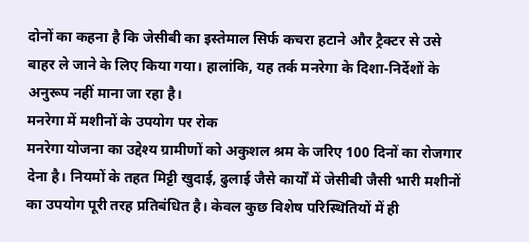दोनों का कहना है कि जेसीबी का इस्तेमाल सिर्फ कचरा हटाने और ट्रैक्टर से उसे बाहर ले जाने के लिए किया गया। हालांकि, यह तर्क मनरेगा के दिशा-निर्देशों के अनुरूप नहीं माना जा रहा है।
मनरेगा में मशीनों के उपयोग पर रोक
मनरेगा योजना का उद्देश्य ग्रामीणों को अकुशल श्रम के जरिए 100 दिनों का रोजगार देना है। नियमों के तहत मिट्टी खुदाई, ढुलाई जैसे कार्यों में जेसीबी जैसी भारी मशीनों का उपयोग पूरी तरह प्रतिबंधित है। केवल कुछ विशेष परिस्थितियों में ही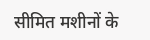सीमित मशीनों के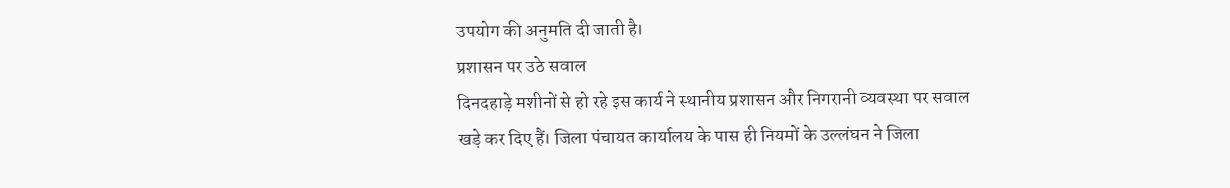उपयोग की अनुमति दी जाती है।
प्रशासन पर उठे सवाल
दिनदहाड़े मशीनों से हो रहे इस कार्य ने स्थानीय प्रशासन और निगरानी व्यवस्था पर सवाल खड़े कर दिए हैं। जिला पंचायत कार्यालय के पास ही नियमों के उल्लंघन ने जिला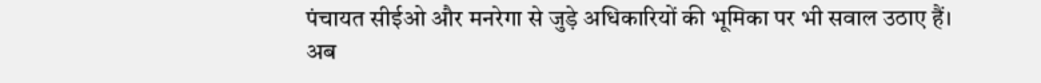पंचायत सीईओ और मनरेगा से जुड़े अधिकारियों की भूमिका पर भी सवाल उठाए हैं। अब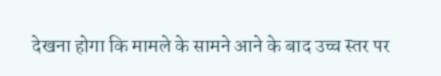देखना होगा कि मामले के सामने आने के बाद उच्च स्तर पर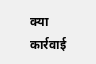क्या कार्रवाई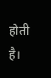होती है।